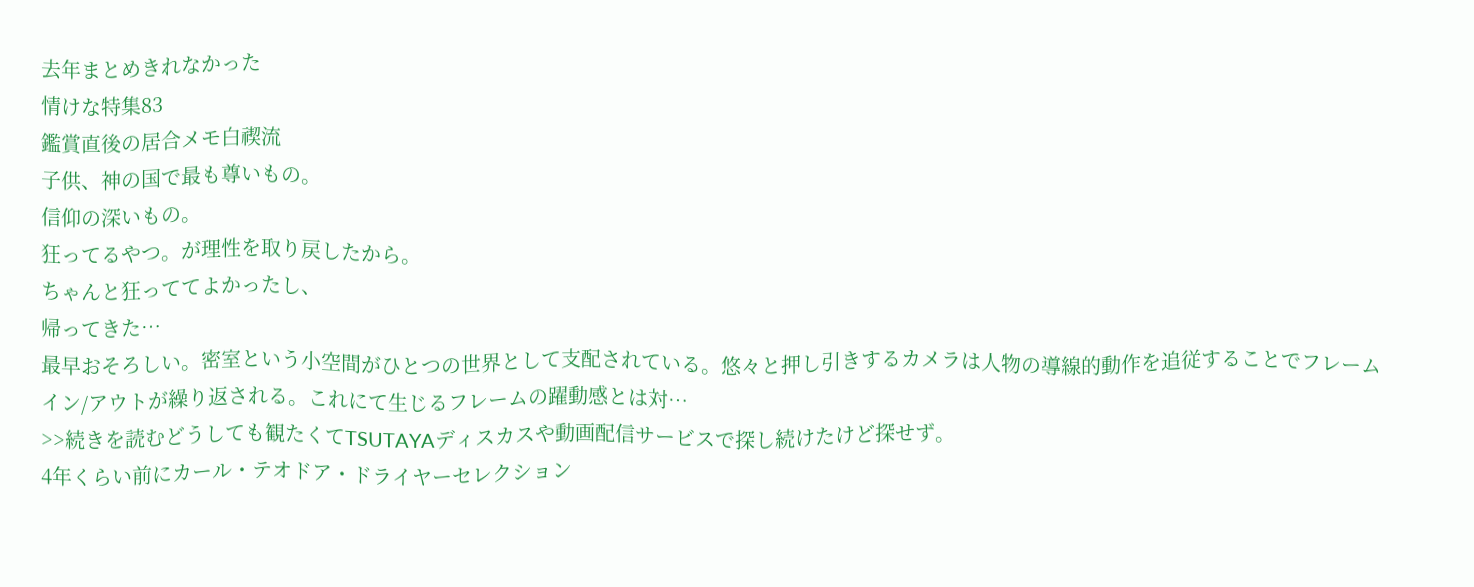去年まとめきれなかった
情けな特集83
鑑賞直後の居合メモ白禊流
子供、神の国で最も尊いもの。
信仰の深いもの。
狂ってるやつ。が理性を取り戻したから。
ちゃんと狂っててよかったし、
帰ってきた…
最早おそろしい。密室という小空間がひとつの世界として支配されている。悠々と押し引きするカメラは人物の導線的動作を追従することでフレームイン/アウトが繰り返される。これにて生じるフレームの躍動感とは対…
>>続きを読むどうしても観たくてTSUTAYAディスカスや動画配信サービスで探し続けたけど探せず。
4年くらい前にカール・テオドア・ドライヤーセレクション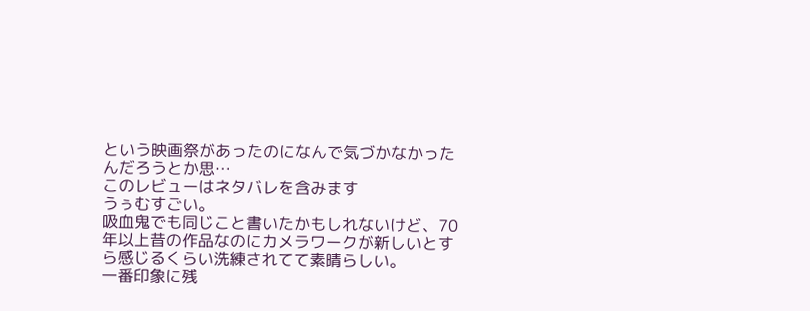という映画祭があったのになんで気づかなかったんだろうとか思…
このレビューはネタバレを含みます
うぅむすごい。
吸血鬼でも同じこと書いたかもしれないけど、70年以上昔の作品なのにカメラワークが新しいとすら感じるくらい洗練されてて素晴らしい。
一番印象に残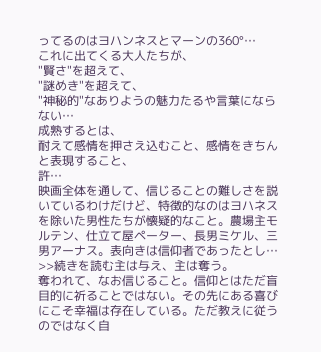ってるのはヨハンネスとマーンの360°…
これに出てくる大人たちが、
"賢さ"を超えて、
"謎めき"を超えて、
"神秘的"なありようの魅力たるや言葉にならない…
成熟するとは、
耐えて感情を押さえ込むこと、感情をきちんと表現すること、
許…
映画全体を通して、信じることの難しさを説いているわけだけど、特徴的なのはヨハネスを除いた男性たちが懐疑的なこと。農場主モルテン、仕立て屋ペーター、長男ミケル、三男アーナス。表向きは信仰者であったとし…
>>続きを読む主は与え、主は奪う。
奪われて、なお信じること。信仰とはただ盲目的に祈ることではない。その先にある喜びにこそ幸福は存在している。ただ教えに従うのではなく自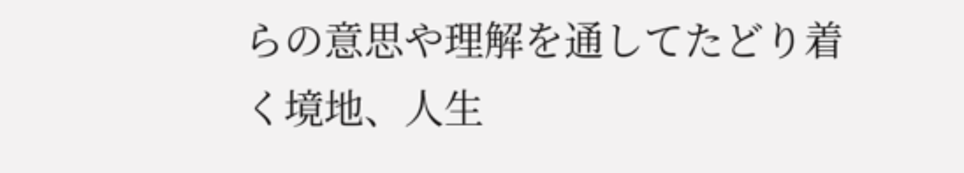らの意思や理解を通してたどり着く境地、人生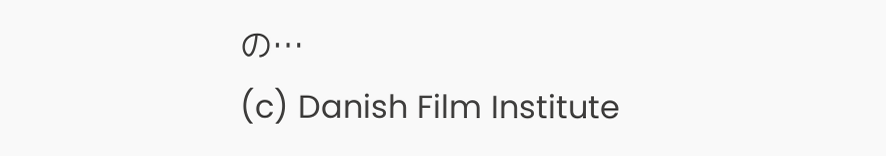の…
(c) Danish Film Institute